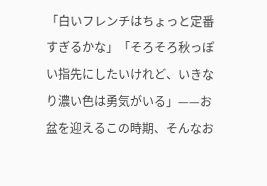「白いフレンチはちょっと定番すぎるかな」「そろそろ秋っぽい指先にしたいけれど、いきなり濃い色は勇気がいる」——お盆を迎えるこの時期、そんなお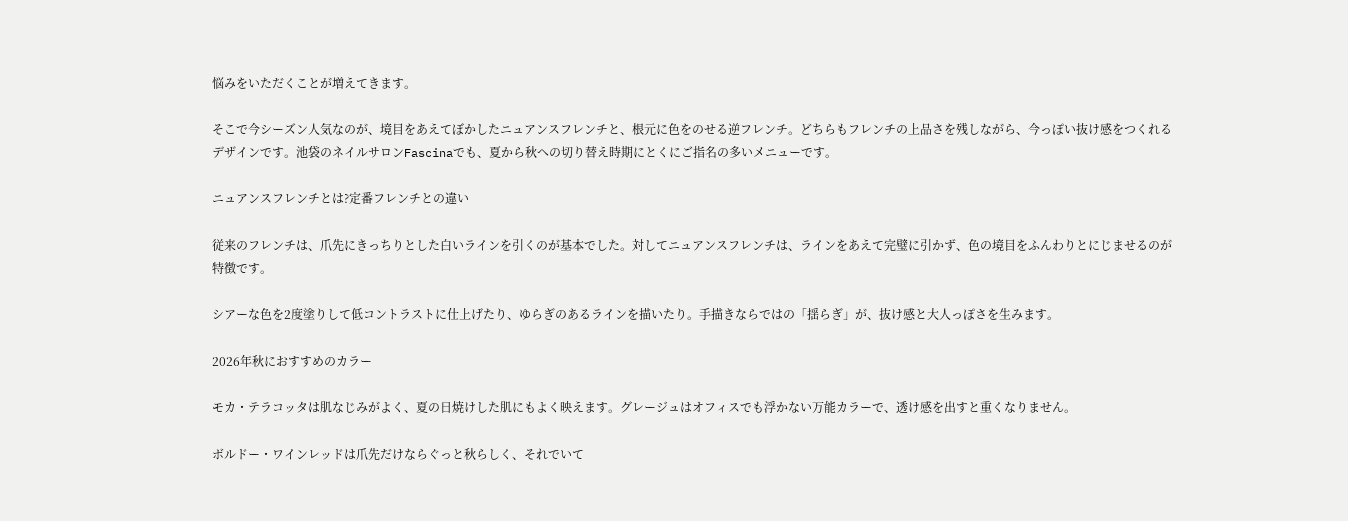悩みをいただくことが増えてきます。

そこで今シーズン人気なのが、境目をあえてぼかしたニュアンスフレンチと、根元に色をのせる逆フレンチ。どちらもフレンチの上品さを残しながら、今っぽい抜け感をつくれるデザインです。池袋のネイルサロンFascinaでも、夏から秋への切り替え時期にとくにご指名の多いメニューです。

ニュアンスフレンチとは?定番フレンチとの違い

従来のフレンチは、爪先にきっちりとした白いラインを引くのが基本でした。対してニュアンスフレンチは、ラインをあえて完璧に引かず、色の境目をふんわりとにじませるのが特徴です。

シアーな色を2度塗りして低コントラストに仕上げたり、ゆらぎのあるラインを描いたり。手描きならではの「揺らぎ」が、抜け感と大人っぽさを生みます。

2026年秋におすすめのカラー

モカ・テラコッタは肌なじみがよく、夏の日焼けした肌にもよく映えます。グレージュはオフィスでも浮かない万能カラーで、透け感を出すと重くなりません。

ボルドー・ワインレッドは爪先だけならぐっと秋らしく、それでいて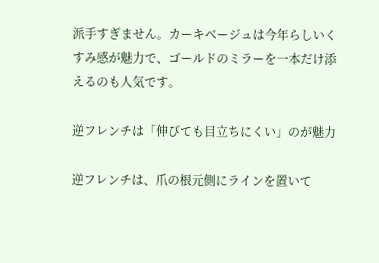派手すぎません。カーキベージュは今年らしいくすみ感が魅力で、ゴールドのミラーを一本だけ添えるのも人気です。

逆フレンチは「伸びても目立ちにくい」のが魅力

逆フレンチは、爪の根元側にラインを置いて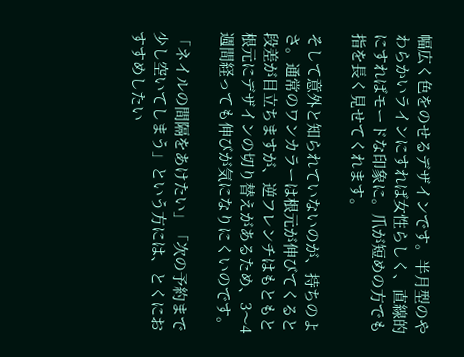幅広く色をのせるデザインです。半月型のやわらかいラインにすれば女性らしく、直線的にすればモードな印象に。爪が短めの方でも指を長く見せてくれます。

そして意外と知られていないのが、持ちのよさ。通常のワンカラーは根元が伸びてくると段差が目立ちますが、逆フレンチはもともと根元にデザインの切り替えがあるため、3〜4週間経っても伸びが気になりにくいのです。

「ネイルの間隔をあけたい」「次の予約まで少し空いてしまう」という方には、とくにおすすめしたい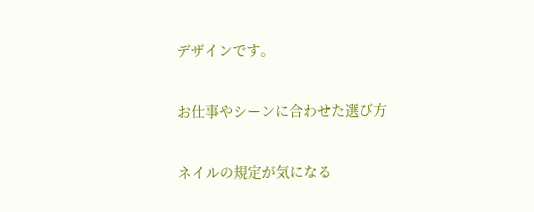デザインです。

お仕事やシーンに合わせた選び方

ネイルの規定が気になる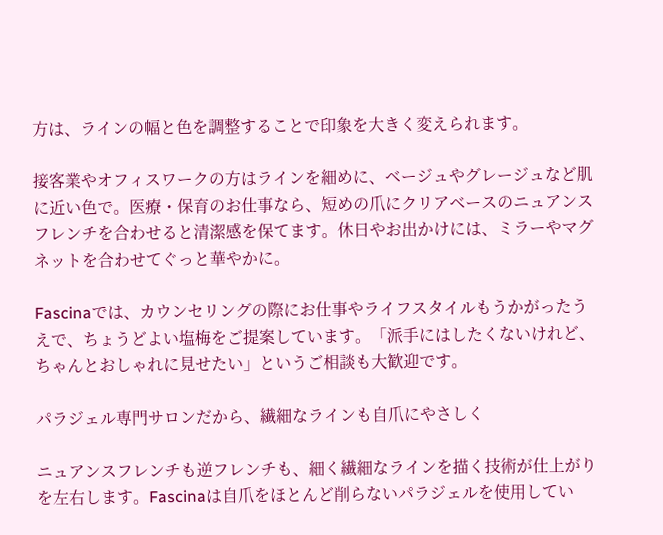方は、ラインの幅と色を調整することで印象を大きく変えられます。

接客業やオフィスワークの方はラインを細めに、ベージュやグレージュなど肌に近い色で。医療・保育のお仕事なら、短めの爪にクリアベースのニュアンスフレンチを合わせると清潔感を保てます。休日やお出かけには、ミラーやマグネットを合わせてぐっと華やかに。

Fascinaでは、カウンセリングの際にお仕事やライフスタイルもうかがったうえで、ちょうどよい塩梅をご提案しています。「派手にはしたくないけれど、ちゃんとおしゃれに見せたい」というご相談も大歓迎です。

パラジェル専門サロンだから、繊細なラインも自爪にやさしく

ニュアンスフレンチも逆フレンチも、細く繊細なラインを描く技術が仕上がりを左右します。Fascinaは自爪をほとんど削らないパラジェルを使用してい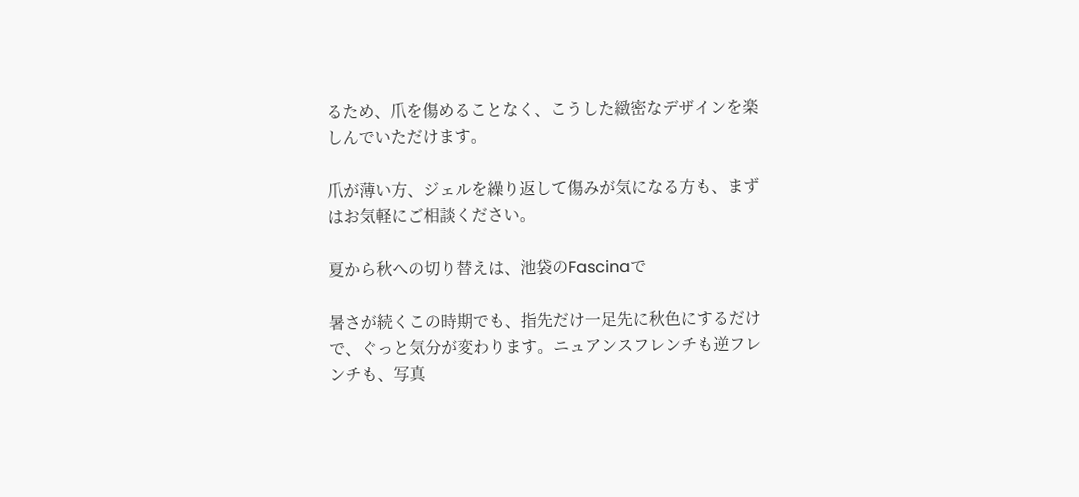るため、爪を傷めることなく、こうした緻密なデザインを楽しんでいただけます。

爪が薄い方、ジェルを繰り返して傷みが気になる方も、まずはお気軽にご相談ください。

夏から秋への切り替えは、池袋のFascinaで

暑さが続くこの時期でも、指先だけ一足先に秋色にするだけで、ぐっと気分が変わります。ニュアンスフレンチも逆フレンチも、写真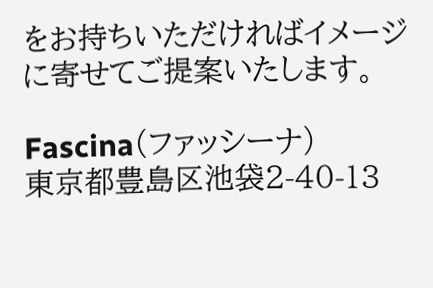をお持ちいただければイメージに寄せてご提案いたします。

Fascina(ファッシーナ)
東京都豊島区池袋2-40-13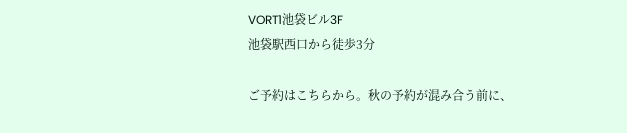VORT1池袋ビル3F
池袋駅西口から徒歩3分

ご予約はこちらから。秋の予約が混み合う前に、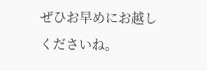ぜひお早めにお越しくださいね。